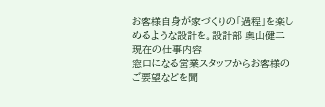お客様自身が家づくりの「過程」を楽しめるような設計を。設計部 奥山健二
現在の仕事内容
窓口になる営業スタッフからお客様のご要望などを聞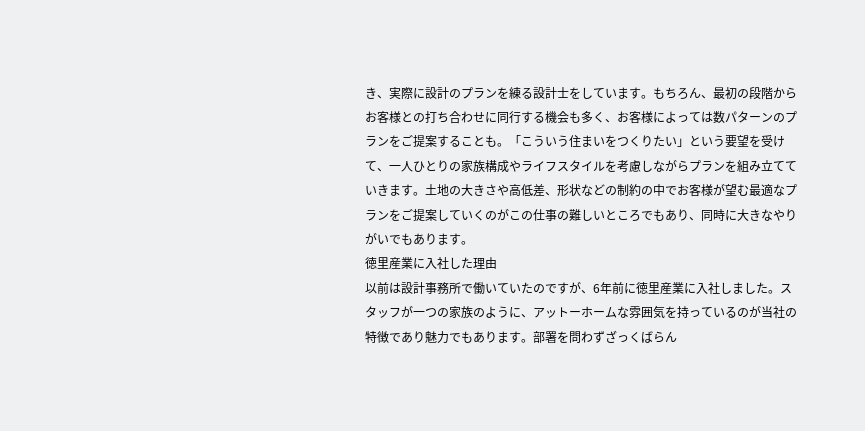き、実際に設計のプランを練る設計士をしています。もちろん、最初の段階からお客様との打ち合わせに同行する機会も多く、お客様によっては数パターンのプランをご提案することも。「こういう住まいをつくりたい」という要望を受けて、一人ひとりの家族構成やライフスタイルを考慮しながらプランを組み立てていきます。土地の大きさや高低差、形状などの制約の中でお客様が望む最適なプランをご提案していくのがこの仕事の難しいところでもあり、同時に大きなやりがいでもあります。
徳里産業に入社した理由
以前は設計事務所で働いていたのですが、6年前に徳里産業に入社しました。スタッフが一つの家族のように、アットーホームな雰囲気を持っているのが当社の特徴であり魅力でもあります。部署を問わずざっくばらん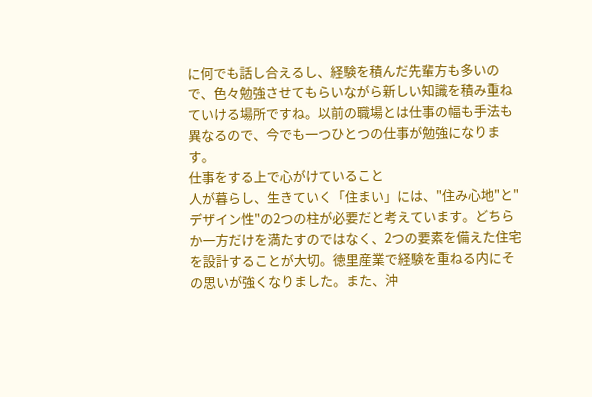に何でも話し合えるし、経験を積んだ先輩方も多いので、色々勉強させてもらいながら新しい知識を積み重ねていける場所ですね。以前の職場とは仕事の幅も手法も異なるので、今でも一つひとつの仕事が勉強になります。
仕事をする上で心がけていること
人が暮らし、生きていく「住まい」には、"住み心地"と"デザイン性"の2つの柱が必要だと考えています。どちらか一方だけを満たすのではなく、2つの要素を備えた住宅を設計することが大切。徳里産業で経験を重ねる内にその思いが強くなりました。また、沖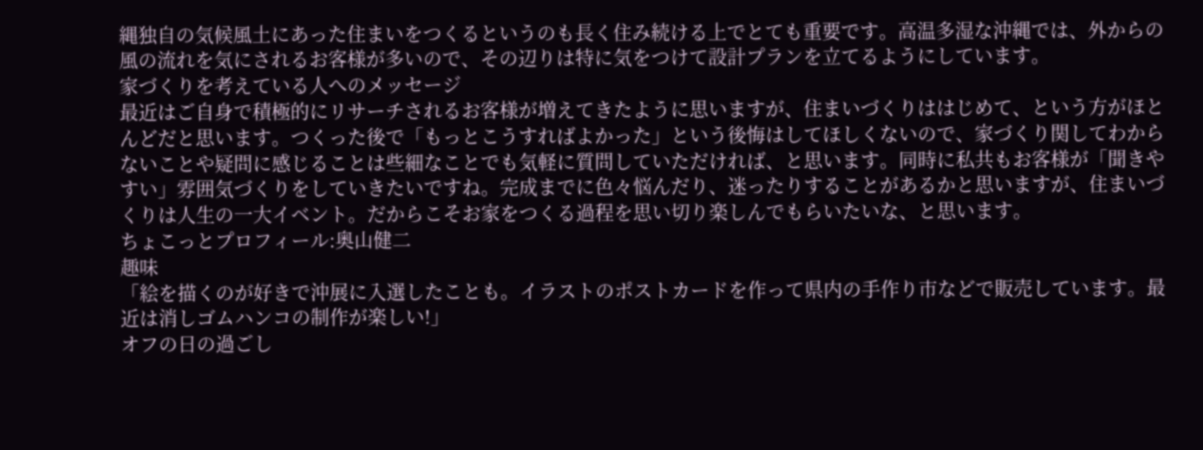縄独自の気候風土にあった住まいをつくるというのも長く住み続ける上でとても重要です。高温多湿な沖縄では、外からの風の流れを気にされるお客様が多いので、その辺りは特に気をつけて設計プランを立てるようにしています。
家づくりを考えている人へのメッセージ
最近はご自身で積極的にリサーチされるお客様が増えてきたように思いますが、住まいづくりははじめて、という方がほとんどだと思います。つくった後で「もっとこうすればよかった」という後悔はしてほしくないので、家づくり関してわからないことや疑問に感じることは些細なことでも気軽に質問していただければ、と思います。同時に私共もお客様が「聞きやすい」雰囲気づくりをしていきたいですね。完成までに色々悩んだり、迷ったりすることがあるかと思いますが、住まいづくりは人生の一大イベント。だからこそお家をつくる過程を思い切り楽しんでもらいたいな、と思います。
ちょこっとプロフィール:奥山健二
趣味
「絵を描くのが好きで沖展に入選したことも。イラストのポストカードを作って県内の手作り市などで販売しています。最近は消しゴムハンコの制作が楽しい!」
オフの日の過ごし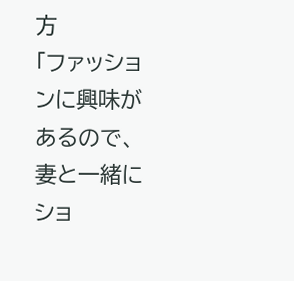方
「ファッションに興味があるので、妻と一緒にショ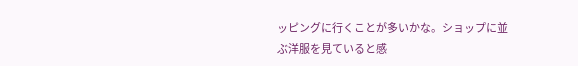ッピングに行くことが多いかな。ショップに並ぶ洋服を見ていると感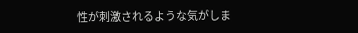性が刺激されるような気がしま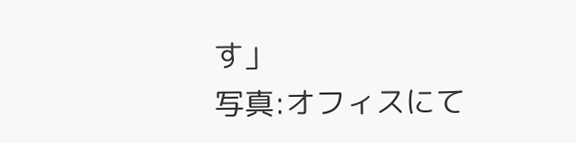す」
写真:オフィスにて